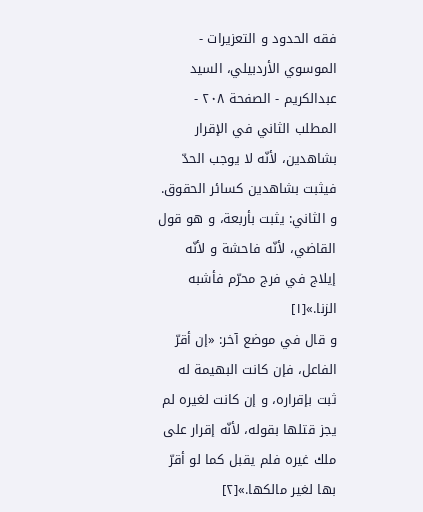فقه الحدود و التعزيرات - الموسوي الأردبيلي، السيد عبدالكريم - الصفحة ٢٠٨ - المطلب الثاني في الإقرار
بشاهدين، لأنّه لا يوجب الحدّ فيثبت بشاهدين كسائر الحقوق. و الثاني: يثبت بأربعة، و هو قول القاضي، لأنّه فاحشة و لأنّه إيلاج في فرج محرّم فأشبه الزنا.»[١]
و قال في موضع آخر: «إن أقرّ الفاعل، فإن كانت البهيمة له ثبت بإقراره، و إن كانت لغيره لم يجز قتلها بقوله، لأنّه إقرار على ملك غيره فلم يقبل كما لو أقرّ بها لغير مالكها.»[٢]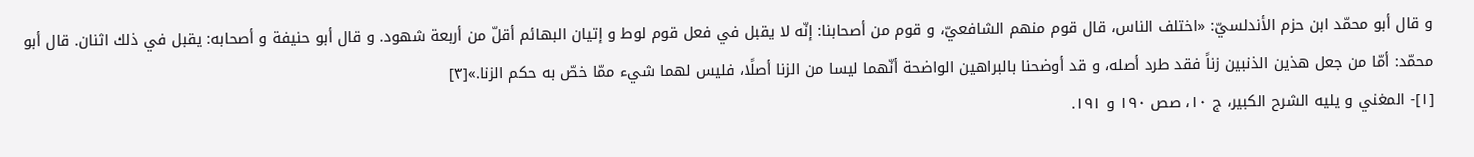و قال أبو محمّد ابن حزم الأندلسيّ: «اختلف الناس، قال قوم منهم الشافعيّ، و قوم من أصحابنا: إنّه لا يقبل في فعل قوم لوط و إتيان البهائم أقلّ من أربعة شهود. و قال أبو حنيفة و أصحابه: يقبل في ذلك اثنان. قال أبو محمّد: أمّا من جعل هذين الذنبين زناً فقد طرد أصله، و قد أوضحنا بالبراهين الواضحة أنّهما ليسا من الزنا أصلًا، فليس لهما شيء ممّا خصّ به حكم الزنا.»[٣]
[١]- المغني و يليه الشرح الكبير، ج ١٠، صص ١٩٠ و ١٩١.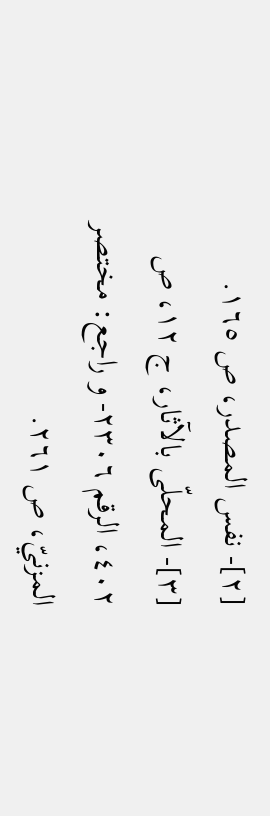[٢]- نفس المصدر، ص ١٦٥.
[٣]- المحلّى بالآثار، ج ١٢، ص ٤٠٢، الرقم ٢٣٠٦- و راجع: مختصر المزنيّ، ص ٢٦١.